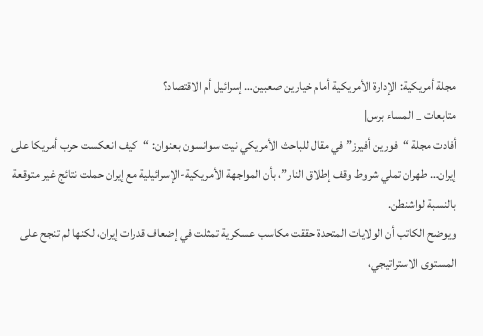مجلة أمريكية: الإدارة الأمريكية أمام خيارين صعبين… إسرائيل أم الاقتصاد؟
متابعات _ المساء برس|
أفادت مجلة “فورين أفيرز” في مقال للباحث الأمريكي نيت سوانسون بعنوان: “كيف انعكست حرب أمريكا على إيران… طهران تملي شروط وقف إطلاق النار”، بأن المواجهة الأمريكية-الإسرائيلية مع إيران حملت نتائج غير متوقعة بالنسبة لواشنطن.
ويوضح الكاتب أن الولايات المتحدة حققت مكاسب عسكرية تمثلت في إضعاف قدرات إيران، لكنها لم تنجح على المستوى الاستراتيجي،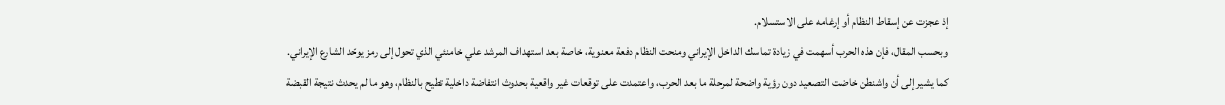إذ عجزت عن إسقاط النظام أو إرغامه على الاستسلام.
وبحسب المقال، فإن هذه الحرب أسهمت في زيادة تماسك الداخل الإيراني ومنحت النظام دفعة معنوية، خاصة بعد استهداف المرشد علي خامنئي الذي تحول إلى رمز يوحّد الشارع الإيراني.
كما يشير إلى أن واشنطن خاضت التصعيد دون رؤية واضحة لمرحلة ما بعد الحرب، واعتمدت على توقعات غير واقعية بحدوث انتفاضة داخلية تطيح بالنظام، وهو ما لم يحدث نتيجة القبضة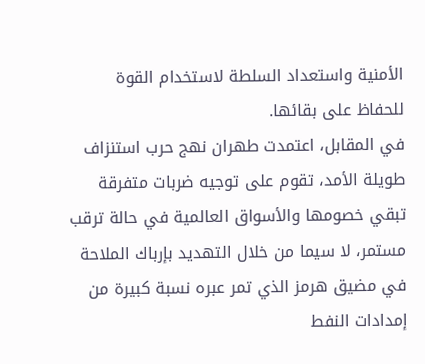الأمنية واستعداد السلطة لاستخدام القوة للحفاظ على بقائها.
في المقابل، اعتمدت طهران نهج حرب استنزاف طويلة الأمد، تقوم على توجيه ضربات متفرقة تبقي خصومها والأسواق العالمية في حالة ترقب مستمر، لا سيما من خلال التهديد بإرباك الملاحة في مضيق هرمز الذي تمر عبره نسبة كبيرة من إمدادات النفط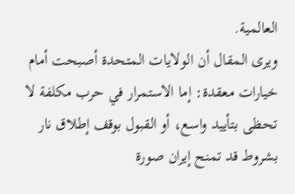العالمية.
ويرى المقال أن الولايات المتحدة أصبحت أمام خيارات معقدة: إما الاستمرار في حرب مكلفة لا تحظى بتأييد واسع، أو القبول بوقف إطلاق نار بشروط قد تمنح إيران صورة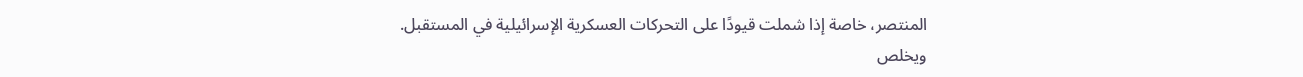المنتصر، خاصة إذا شملت قيودًا على التحركات العسكرية الإسرائيلية في المستقبل.
ويخلص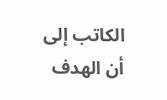الكاتب إلى أن الهدف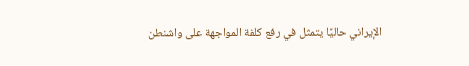الإيراني حاليًا يتمثل في رفع كلفة المواجهة على واشنطن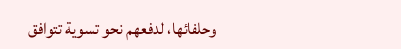وحلفائها، لدفعهم نحو تسوية تتوافق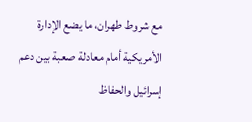مع شروط طهران، ما يضع الإدارة الأمريكية أمام معادلة صعبة بين دعم إسرائيل والحفاظ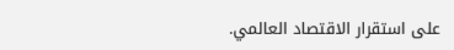على استقرار الاقتصاد العالمي.